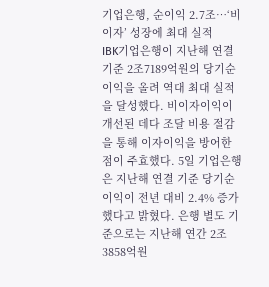기업은행, 순이익 2.7조…‘비이자’ 성장에 최대 실적
IBK기업은행이 지난해 연결 기준 2조7189억원의 당기순이익을 올려 역대 최대 실적을 달성했다. 비이자이익이 개선된 데다 조달 비용 절감을 통해 이자이익을 방어한 점이 주효했다. 5일 기업은행은 지난해 연결 기준 당기순이익이 전년 대비 2.4% 증가했다고 밝혔다. 은행 별도 기준으로는 지난해 연간 2조3858억원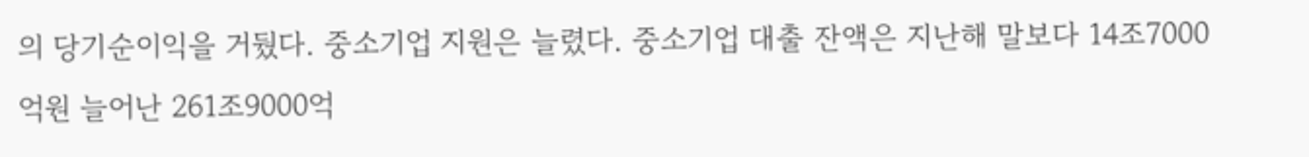의 당기순이익을 거뒀다. 중소기업 지원은 늘렸다. 중소기업 대출 잔액은 지난해 말보다 14조7000억원 늘어난 261조9000억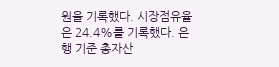원을 기록했다. 시장점유율은 24.4%를 기록했다. 은행 기준 총자산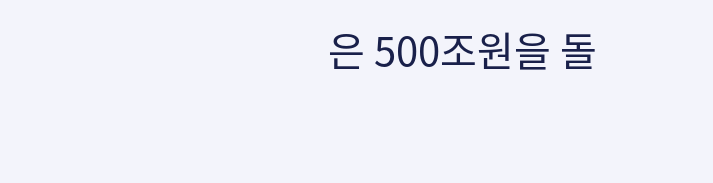은 500조원을 돌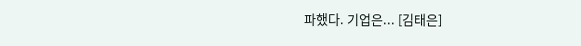파했다. 기업은... [김태은]